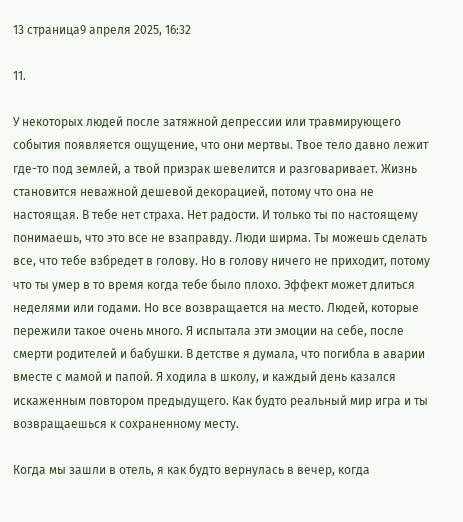13 страница9 апреля 2025, 16:32

11.

У некоторых людей после затяжной депрессии или травмирующего события появляется ощущение, что они мертвы. Твое тело давно лежит где-то под землей, а твой призрак шевелится и разговаривает. Жизнь становится неважной дешевой декорацией, потому что она не настоящая. В тебе нет страха. Нет радости. И только ты по настоящему понимаешь, что это все не взаправду. Люди ширма. Ты можешь сделать все, что тебе взбредет в голову. Но в голову ничего не приходит, потому что ты умер в то время когда тебе было плохо. Эффект может длиться неделями или годами. Но все возвращается на место. Людей, которые пережили такое очень много. Я испытала эти эмоции на себе, после смерти родителей и бабушки. В детстве я думала, что погибла в аварии вместе с мамой и папой. Я ходила в школу, и каждый день казался искаженным повтором предыдущего. Как будто реальный мир игра и ты возвращаешься к сохраненному месту.

Когда мы зашли в отель, я как будто вернулась в вечер, когда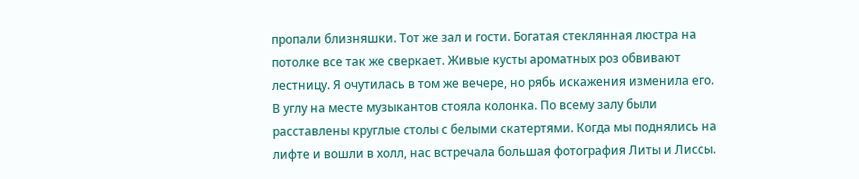пропали близняшки. Тот же зал и гости. Богатая стеклянная люстра на потолке все так же сверкает. Живые кусты ароматных роз обвивают лестницу. Я очутилась в том же вечере, но рябь искажения изменила его. В углу на месте музыкантов стояла колонка. По всему залу были расставлены круглые столы с белыми скатертями. Когда мы поднялись на лифте и вошли в холл, нас встречала большая фотография Литы и Лиссы.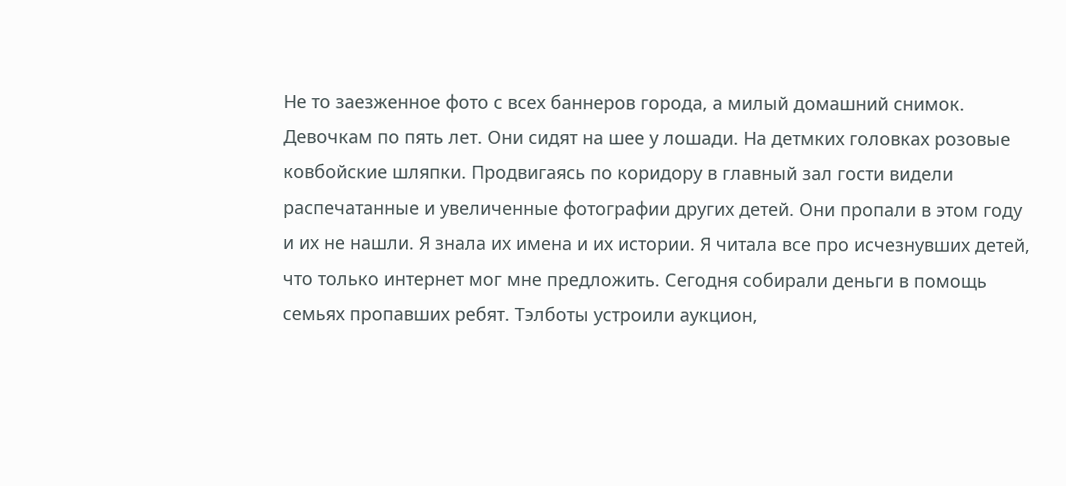Не то заезженное фото с всех баннеров города, а милый домашний снимок. Девочкам по пять лет. Они сидят на шее у лошади. На детмких головках розовые ковбойские шляпки. Продвигаясь по коридору в главный зал гости видели распечатанные и увеличенные фотографии других детей. Они пропали в этом году и их не нашли. Я знала их имена и их истории. Я читала все про исчезнувших детей, что только интернет мог мне предложить. Сегодня собирали деньги в помощь семьях пропавших ребят. Тэлботы устроили аукцион,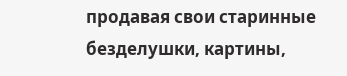продавая свои старинные безделушки, картины,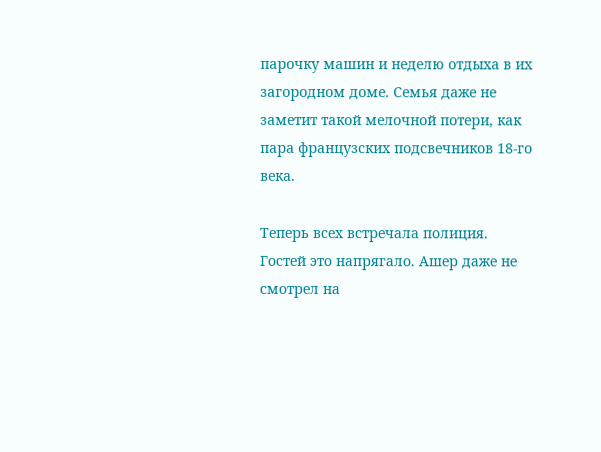парочку машин и неделю отдыха в их загородном доме. Семья даже не заметит такой мелочной потери, как пара французских подсвечников 18-го века.

Теперь всех встречала полиция. Гостей это напрягало. Ашер даже не смотрел на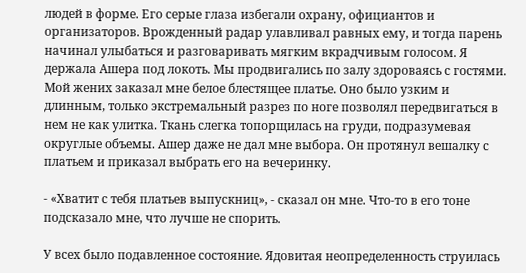людей в форме. Его серые глаза избегали охрану, официантов и организаторов. Врожденный радар улавливал равных ему, и тогда парень начинал улыбаться и разговаривать мягким вкрадчивым голосом. Я держала Ашера под локоть. Мы продвигались по залу здороваясь с гостями. Мой жених заказал мне белое блестящее платье. Оно было узким и длинным, только экстремальный разрез по ноге позволял передвигаться в нем не как улитка. Ткань слегка топорщилась на груди, подразумевая округлые объемы. Ашер даже не дал мне выбора. Он протянул вешалку с платьем и приказал выбрать его на вечеринку.

- «Хватит с тебя платьев выпускниц», - сказал он мне. Что-то в его тоне подсказало мне, что лучше не спорить.

У всех было подавленное состояние. Ядовитая неопределенность струилась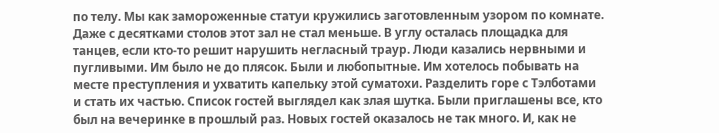по телу. Мы как замороженные статуи кружились заготовленным узором по комнате. Даже с десятками столов этот зал не стал меньше. В углу осталась площадка для танцев, если кто-то решит нарушить негласный траур. Люди казались нервными и пугливыми. Им было не до плясок. Были и любопытные. Им хотелось побывать на месте преступления и ухватить капельку этой суматохи. Разделить горе с Тэлботами и стать их частью. Список гостей выглядел как злая шутка. Были приглашены все, кто был на вечеринке в прошлый раз. Новых гостей оказалось не так много. И, как не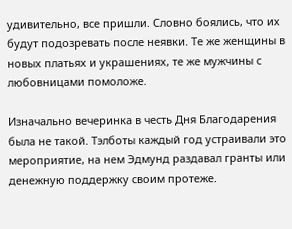удивительно, все пришли. Словно боялись, что их будут подозревать после неявки. Те же женщины в новых платьях и украшениях, те же мужчины с любовницами помоложе.

Изначально вечеринка в честь Дня Благодарения была не такой. Тэлботы каждый год устраивали это мероприятие, на нем Эдмунд раздавал гранты или денежную поддержку своим протеже.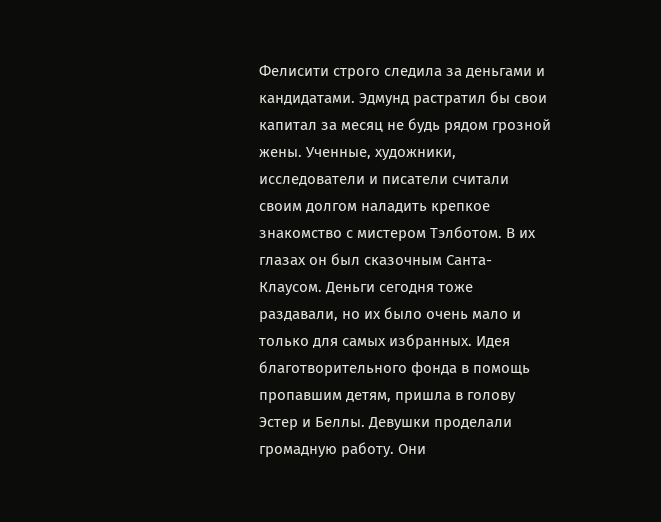Фелисити строго следила за деньгами и кандидатами. Эдмунд растратил бы свои капитал за месяц не будь рядом грозной жены. Ученные, художники, исследователи и писатели считали своим долгом наладить крепкое знакомство с мистером Тэлботом. В их глазах он был сказочным Санта-Клаусом. Деньги сегодня тоже раздавали, но их было очень мало и только для самых избранных. Идея благотворительного фонда в помощь пропавшим детям, пришла в голову Эстер и Беллы. Девушки проделали громадную работу. Они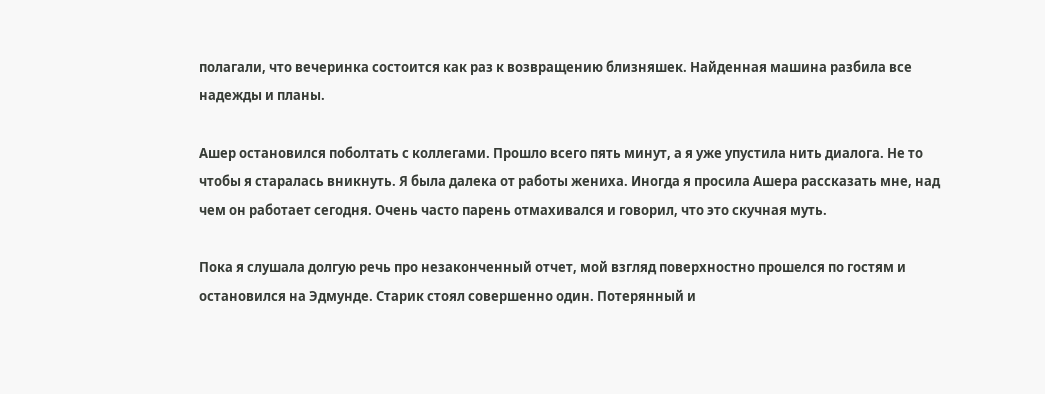полагали, что вечеринка состоится как раз к возвращению близняшек. Найденная машина разбила все надежды и планы.

Ашер остановился поболтать с коллегами. Прошло всего пять минут, а я уже упустила нить диалога. Не то чтобы я старалась вникнуть. Я была далека от работы жениха. Иногда я просила Ашера рассказать мне, над чем он работает сегодня. Очень часто парень отмахивался и говорил, что это скучная муть.

Пока я слушала долгую речь про незаконченный отчет, мой взгляд поверхностно прошелся по гостям и остановился на Эдмунде. Старик стоял совершенно один. Потерянный и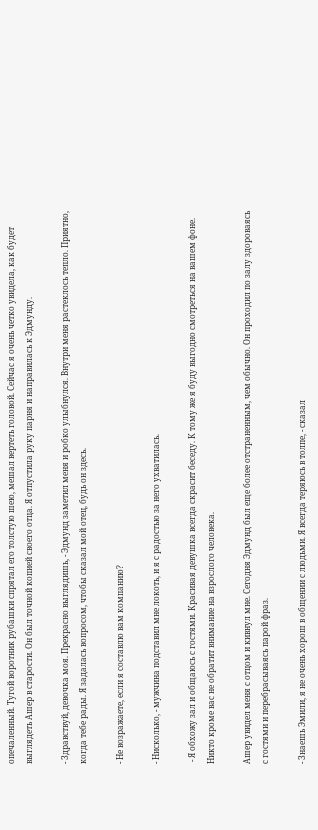опечаленный. Тугой воротник рубашки спрятал его толстую шею, мешал вертеть головой. Сейчас я очень четко увидела, как будет выглядеть Ашер в старости. Он был точной копией своего отца. Я отпустила руку парня и направилась к Эдмунду.

- Здравствуй, девочка моя. Прекрасно выглядишь, - Эдмунд заметил меня и робко улыбнулся. Внутри меня растеклось тепло. Приятно, когда тебе рады. Я задалась вопросом, чтобы сказал мой отец, будь он здесь.

- Не возражаете, если я составлю вам компанию?

- Нисколько, - мужчина подставил мне локоть, и я с радостью за него ухватилась.

 - Я обхожу зал и общаюсь с гостями. Красивая девушка всегда скрасит беседу. К тому же я буду выгодно смотреться на вашем фоне. Никто кроме вас не обратит внимание на взрослого человека.

Ашер увидел меня с отцом и кивнул мне. Сегодня Эдмунд был еще более отстраненным, чем обычно. Он проходил по залу здороваясь с гостями и перебрасываясь парой фраз.

- Знаешь Эмили, я не очень хорош в общении с людьми. Я всегда теряюсь в толпе, - сказал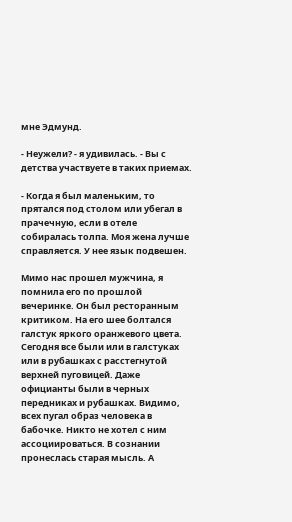мне Эдмунд.

- Неужели? - я удивилась. - Вы с детства участвуете в таких приемах.

- Когда я был маленьким, то прятался под столом или убегал в прачечную, если в отеле собиралась толпа. Моя жена лучше справляется. У нее язык подвешен.

Мимо нас прошел мужчина, я помнила его по прошлой вечеринке. Он был ресторанным критиком. На его шее болтался галстук яркого оранжевого цвета. Сегодня все были или в галстуках или в рубашках с расстегнутой верхней пуговицей. Даже официанты были в черных передниках и рубашках. Видимо, всех пугал образ человека в бабочке. Никто не хотел с ним ассоциироваться. В сознании пронеслась старая мысль. А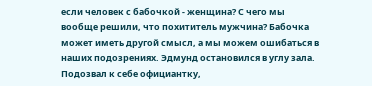если человек с бабочкой - женщина? С чего мы вообще решили, что похититель мужчина? Бабочка может иметь другой смысл, а мы можем ошибаться в наших подозрениях. Эдмунд остановился в углу зала. Подозвал к себе официантку,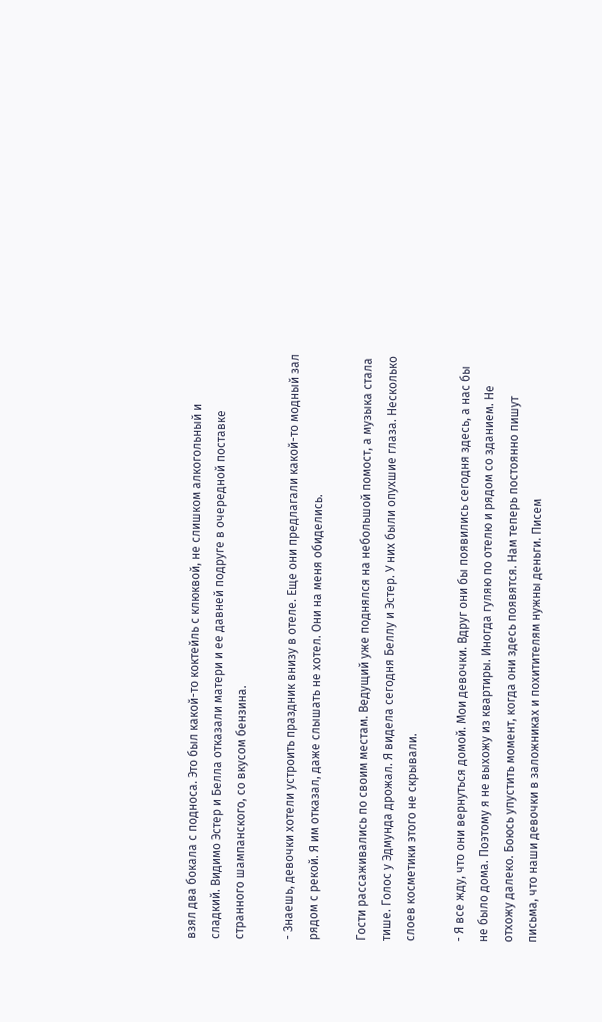взял два бокала с подноса. Это был какой-то коктейль с клюквой, не слишком алкогольный и сладкий. Видимо Эстер и Белла отказали матери и ее давней подруге в очередной поставке странного шампанского, со вкусом бензина.

- Знаешь, девочки хотели устроить праздник внизу в отеле. Еще они предлагали какой-то модный зал рядом с рекой. Я им отказал, даже слышать не хотел. Они на меня обиделись.

Гости рассаживались по своим местам. Ведущий уже поднялся на небольшой помост, а музыка стала тише. Голос у Эдмунда дрожал. Я видела сегодня Беллу и Эстер. У них были опухшие глаза. Несколько слоев косметики этого не скрывали.

- Я все жду, что они вернуться домой. Мои девочки. Вдруг они бы появились сегодня здесь, а нас бы не было дома. Поэтому я не выхожу из квартиры. Иногда гуляю по отелю и рядом со зданием. Не отхожу далеко. Боюсь упустить момент, когда они здесь появятся. Нам теперь постоянно пишут письма, что наши девочки в заложниках и похитителям нужны деньги. Писем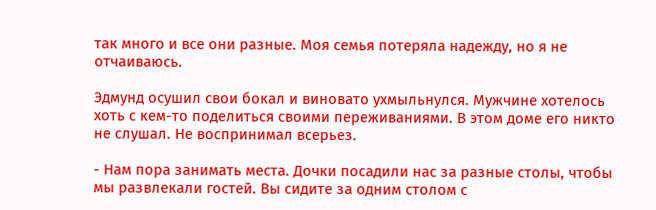так много и все они разные. Моя семья потеряла надежду, но я не отчаиваюсь.

Эдмунд осушил свои бокал и виновато ухмыльнулся. Мужчине хотелось хоть с кем-то поделиться своими переживаниями. В этом доме его никто не слушал. Не воспринимал всерьез.

- Нам пора занимать места. Дочки посадили нас за разные столы, чтобы мы развлекали гостей. Вы сидите за одним столом с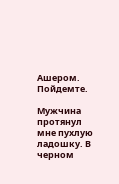Ашером. Пойдемте.

Мужчина протянул мне пухлую ладошку. В черном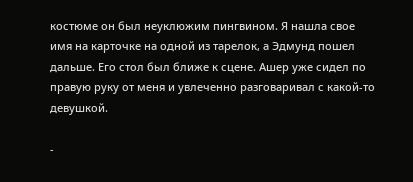костюме он был неуклюжим пингвином. Я нашла свое имя на карточке на одной из тарелок, а Эдмунд пошел дальше. Его стол был ближе к сцене. Ашер уже сидел по правую руку от меня и увлеченно разговаривал с какой-то девушкой.

-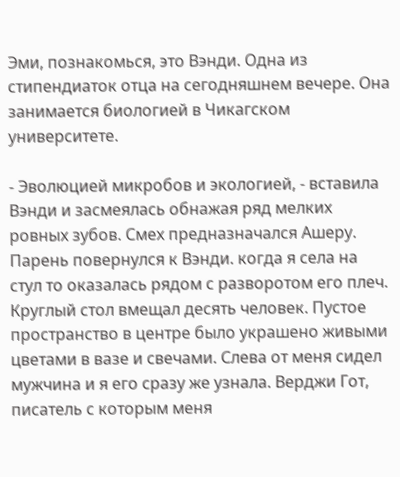Эми, познакомься, это Вэнди. Одна из стипендиаток отца на сегодняшнем вечере. Она занимается биологией в Чикагском университете.

- Эволюцией микробов и экологией, - вставила Вэнди и засмеялась обнажая ряд мелких ровных зубов. Смех предназначался Ашеру. Парень повернулся к Вэнди. когда я села на стул то оказалась рядом с разворотом его плеч. Круглый стол вмещал десять человек. Пустое пространство в центре было украшено живыми цветами в вазе и свечами. Слева от меня сидел мужчина и я его сразу же узнала. Верджи Гот, писатель с которым меня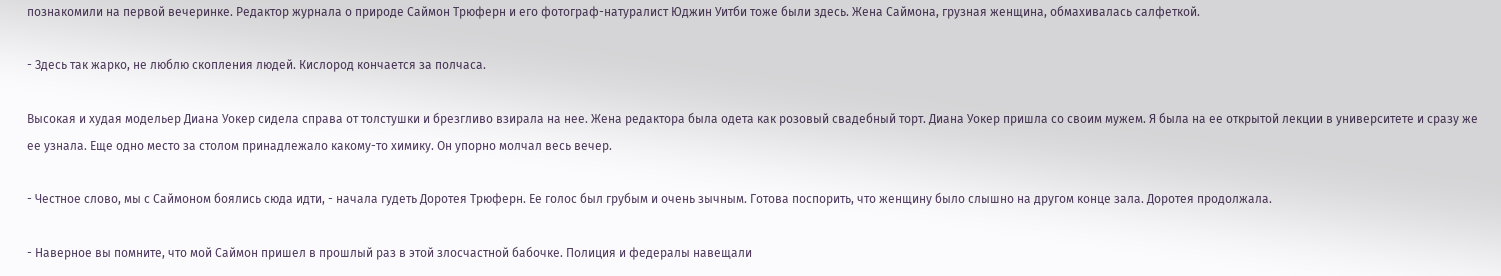познакомили на первой вечеринке. Редактор журнала о природе Саймон Трюферн и его фотограф-натуралист Юджин Уитби тоже были здесь. Жена Саймона, грузная женщина, обмахивалась салфеткой.

- Здесь так жарко, не люблю скопления людей. Кислород кончается за полчаса.

Высокая и худая модельер Диана Уокер сидела справа от толстушки и брезгливо взирала на нее. Жена редактора была одета как розовый свадебный торт. Диана Уокер пришла со своим мужем. Я была на ее открытой лекции в университете и сразу же ее узнала. Еще одно место за столом принадлежало какому-то химику. Он упорно молчал весь вечер.

- Честное слово, мы с Саймоном боялись сюда идти, - начала гудеть Доротея Трюферн. Ее голос был грубым и очень зычным. Готова поспорить, что женщину было слышно на другом конце зала. Доротея продолжала.

- Наверное вы помните, что мой Саймон пришел в прошлый раз в этой злосчастной бабочке. Полиция и федералы навещали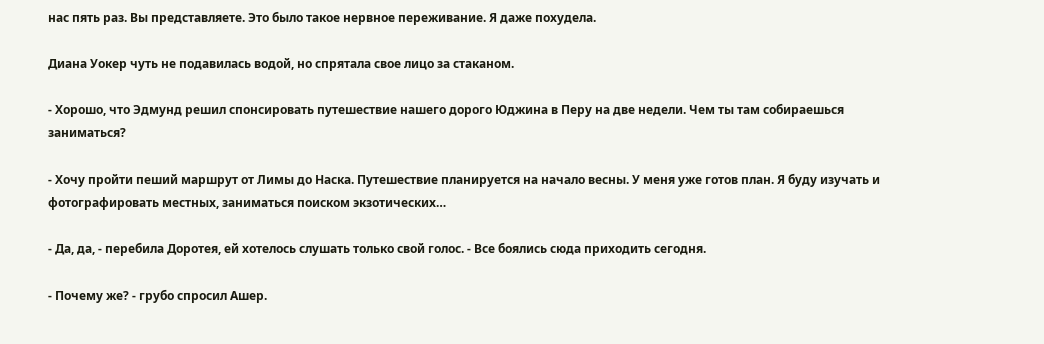нас пять раз. Вы представляете. Это было такое нервное переживание. Я даже похудела.

Диана Уокер чуть не подавилась водой, но спрятала свое лицо за стаканом.

- Хорошо, что Эдмунд решил спонсировать путешествие нашего дорого Юджина в Перу на две недели. Чем ты там собираешься заниматься?

- Хочу пройти пеший маршрут от Лимы до Наска. Путешествие планируется на начало весны. У меня уже готов план. Я буду изучать и фотографировать местных, заниматься поиском экзотических…

- Да, да, - перебила Доротея, ей хотелось слушать только свой голос. - Все боялись сюда приходить сегодня.

- Почему же? - грубо спросил Ашер.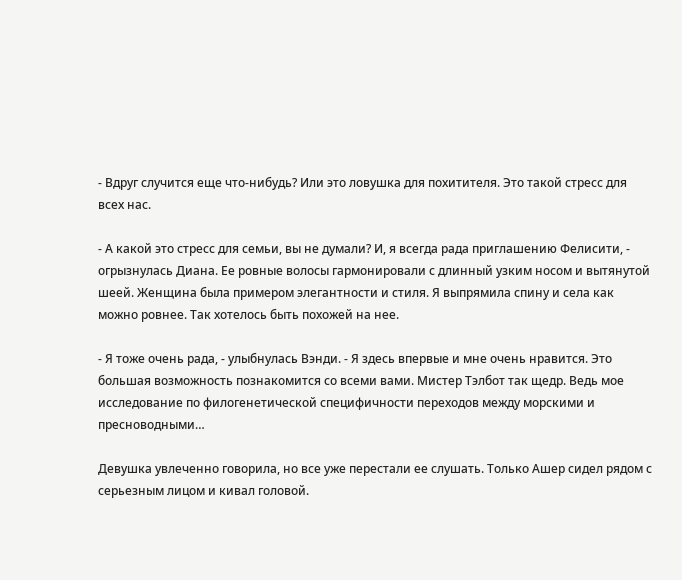- Вдруг случится еще что-нибудь? Или это ловушка для похитителя. Это такой стресс для всех нас.

- А какой это стресс для семьи, вы не думали? И, я всегда рада приглашению Фелисити, - огрызнулась Диана. Ее ровные волосы гармонировали с длинный узким носом и вытянутой шеей. Женщина была примером элегантности и стиля. Я выпрямила спину и села как можно ровнее. Так хотелось быть похожей на нее.

- Я тоже очень рада, - улыбнулась Вэнди. - Я здесь впервые и мне очень нравится. Это большая возможность познакомится со всеми вами. Мистер Тэлбот так щедр. Ведь мое исследование по филогенетической специфичности переходов между морскими и пресноводными…

Девушка увлеченно говорила, но все уже перестали ее слушать. Только Ашер сидел рядом с серьезным лицом и кивал головой.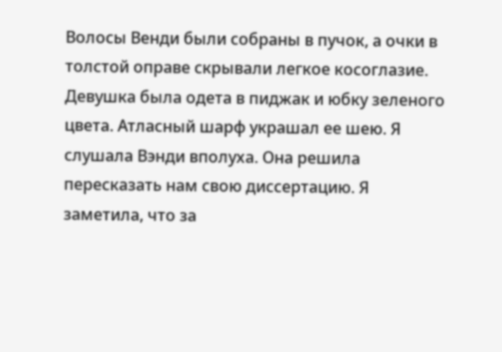Волосы Венди были собраны в пучок, а очки в толстой оправе скрывали легкое косоглазие. Девушка была одета в пиджак и юбку зеленого цвета. Атласный шарф украшал ее шею. Я слушала Вэнди вполуха. Она решила пересказать нам свою диссертацию. Я заметила, что за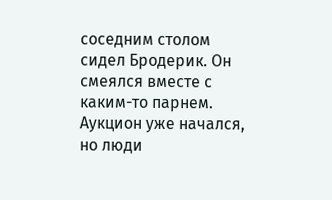соседним столом сидел Бродерик. Он смеялся вместе с каким-то парнем. Аукцион уже начался, но люди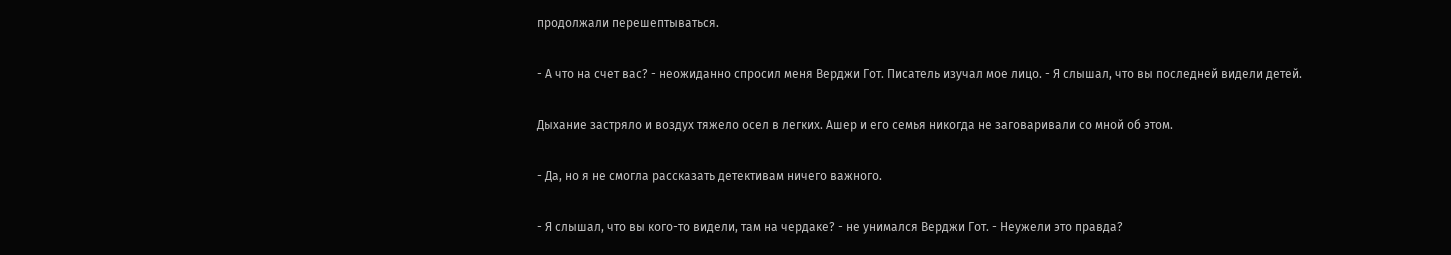продолжали перешептываться.

- А что на счет вас? - неожиданно спросил меня Верджи Гот. Писатель изучал мое лицо. - Я слышал, что вы последней видели детей.

Дыхание застряло и воздух тяжело осел в легких. Ашер и его семья никогда не заговаривали со мной об этом.

- Да, но я не смогла рассказать детективам ничего важного.

- Я слышал, что вы кого-то видели, там на чердаке? - не унимался Верджи Гот. - Неужели это правда?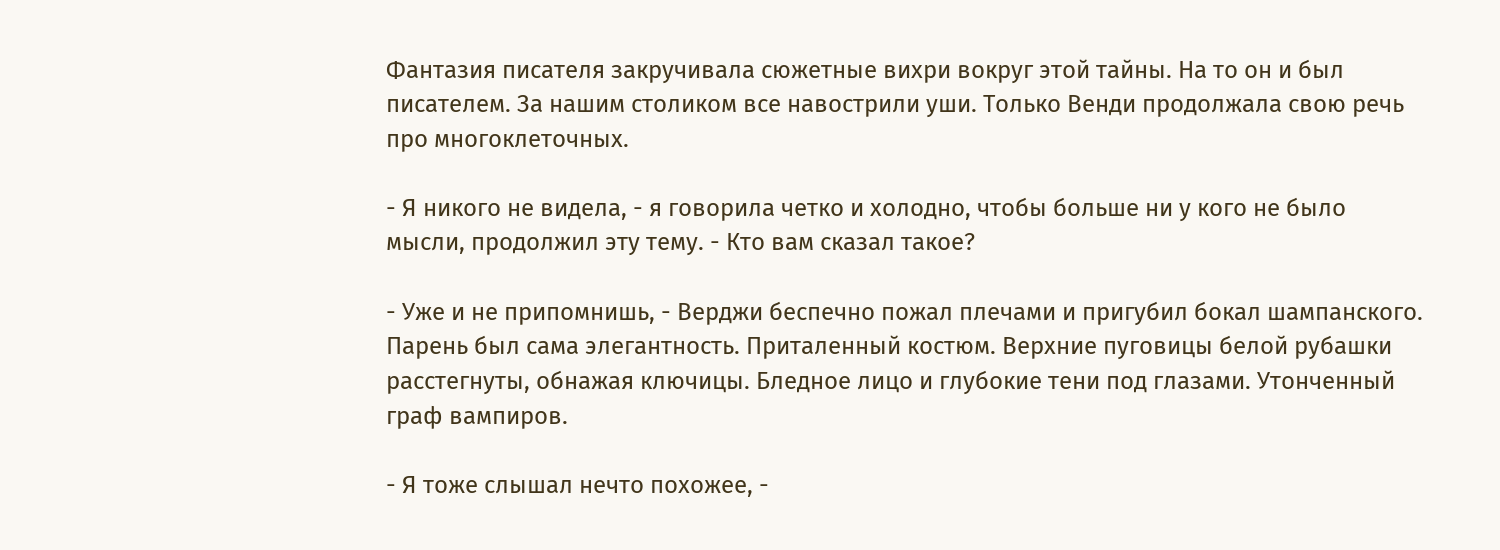Фантазия писателя закручивала сюжетные вихри вокруг этой тайны. На то он и был писателем. За нашим столиком все навострили уши. Только Венди продолжала свою речь про многоклеточных.

- Я никого не видела, - я говорила четко и холодно, чтобы больше ни у кого не было мысли, продолжил эту тему. - Кто вам сказал такое?

- Уже и не припомнишь, - Верджи беспечно пожал плечами и пригубил бокал шампанского. Парень был сама элегантность. Приталенный костюм. Верхние пуговицы белой рубашки расстегнуты, обнажая ключицы. Бледное лицо и глубокие тени под глазами. Утонченный граф вампиров.

- Я тоже слышал нечто похожее, -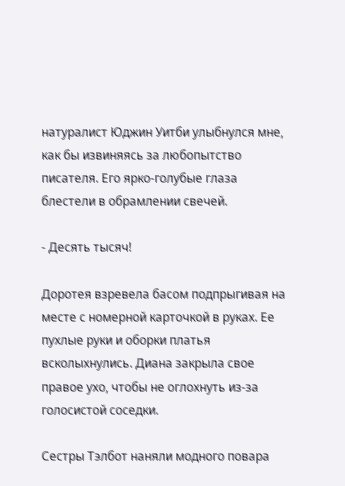натуралист Юджин Уитби улыбнулся мне, как бы извиняясь за любопытство писателя. Его ярко-голубые глаза блестели в обрамлении свечей.

- Десять тысяч!

Доротея взревела басом подпрыгивая на месте с номерной карточкой в руках. Ее пухлые руки и оборки платья всколыхнулись. Диана закрыла свое правое ухо, чтобы не оглохнуть из-за голосистой соседки.

Сестры Тэлбот наняли модного повара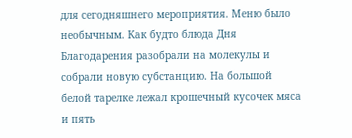для сегодняшнего мероприятия. Меню было необычным. Как будто блюда Дня Благодарения разобрали на молекулы и собрали новую субстанцию. На большой белой тарелке лежал крошечный кусочек мяса и пять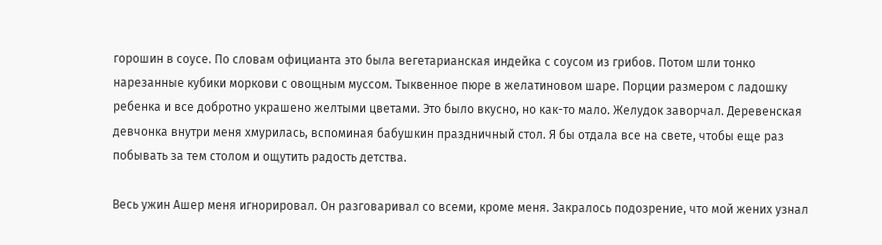горошин в соусе. По словам официанта это была вегетарианская индейка с соусом из грибов. Потом шли тонко нарезанные кубики моркови с овощным муссом. Тыквенное пюре в желатиновом шаре. Порции размером с ладошку ребенка и все добротно украшено желтыми цветами. Это было вкусно, но как-то мало. Желудок заворчал. Деревенская девчонка внутри меня хмурилась, вспоминая бабушкин праздничный стол. Я бы отдала все на свете, чтобы еще раз побывать за тем столом и ощутить радость детства.

Весь ужин Ашер меня игнорировал. Он разговаривал со всеми, кроме меня. Закралось подозрение, что мой жених узнал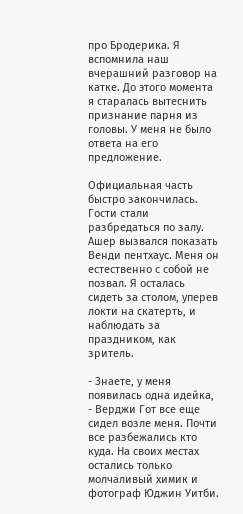про Бродерика. Я вспомнила наш вчерашний разговор на катке. До этого момента я старалась вытеснить признание парня из головы. У меня не было ответа на его предложение.

Официальная часть быстро закончилась. Гости стали разбредаться по залу. Ашер вызвался показать Венди пентхаус. Меня он естественно с собой не позвал. Я осталась сидеть за столом, уперев локти на скатерть, и наблюдать за праздником, как зритель.

- Знаете, у меня появилась одна идейка, - Верджи Гот все еще сидел возле меня. Почти все разбежались кто куда. На своих местах остались только молчаливый химик и фотограф Юджин Уитби.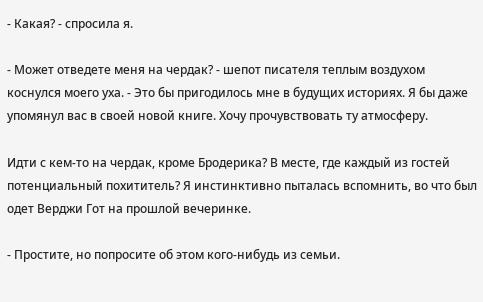- Какая? - спросила я.

- Может отведете меня на чердак? - шепот писателя теплым воздухом коснулся моего уха. - Это бы пригодилось мне в будущих историях. Я бы даже упомянул вас в своей новой книге. Хочу прочувствовать ту атмосферу.

Идти с кем-то на чердак, кроме Бродерика? В месте, где каждый из гостей потенциальный похититель? Я инстинктивно пыталась вспомнить, во что был одет Верджи Гот на прошлой вечеринке.

- Простите, но попросите об этом кого-нибудь из семьи.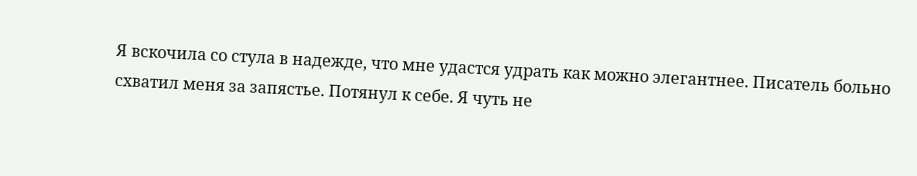Я вскочила со стула в надежде, что мне удастся удрать как можно элегантнее. Писатель больно схватил меня за запястье. Потянул к себе. Я чуть не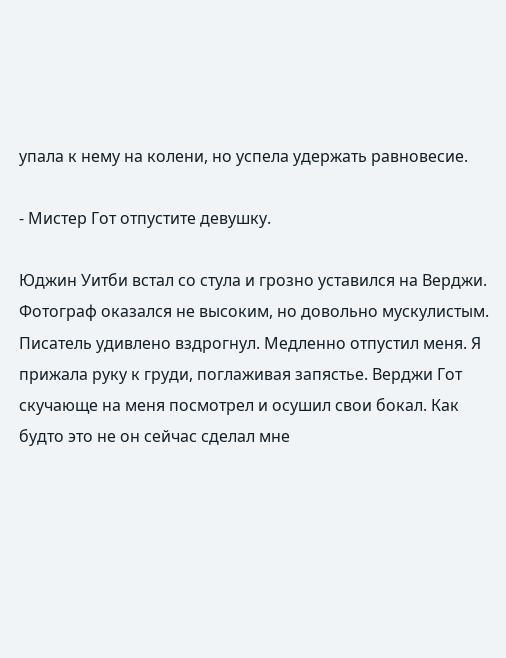упала к нему на колени, но успела удержать равновесие.

- Мистер Гот отпустите девушку.

Юджин Уитби встал со стула и грозно уставился на Верджи. Фотограф оказался не высоким, но довольно мускулистым. Писатель удивлено вздрогнул. Медленно отпустил меня. Я прижала руку к груди, поглаживая запястье. Верджи Гот скучающе на меня посмотрел и осушил свои бокал. Как будто это не он сейчас сделал мне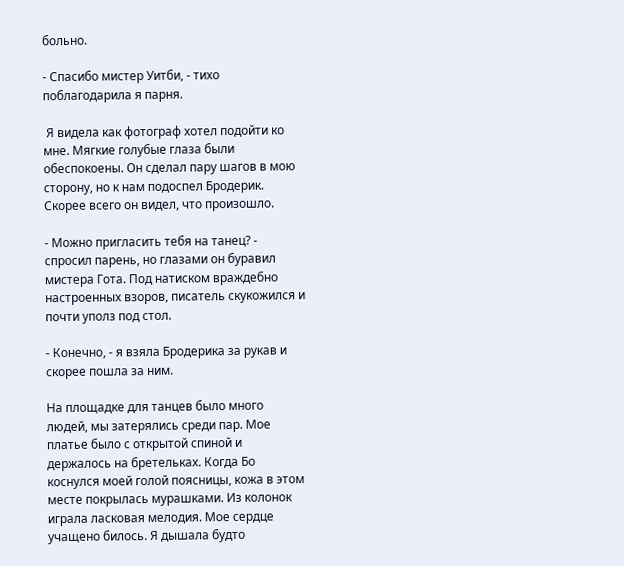больно.

- Спасибо мистер Уитби, - тихо поблагодарила я парня.

 Я видела как фотограф хотел подойти ко мне. Мягкие голубые глаза были обеспокоены. Он сделал пару шагов в мою сторону, но к нам подоспел Бродерик. Скорее всего он видел, что произошло.

- Можно пригласить тебя на танец? - спросил парень, но глазами он буравил мистера Гота. Под натиском враждебно настроенных взоров, писатель скукожился и почти уполз под стол.

- Конечно, - я взяла Бродерика за рукав и скорее пошла за ним.

На площадке для танцев было много людей, мы затерялись среди пар. Мое платье было с открытой спиной и держалось на бретельках. Когда Бо коснулся моей голой поясницы, кожа в этом месте покрылась мурашками. Из колонок играла ласковая мелодия. Мое сердце учащено билось. Я дышала будто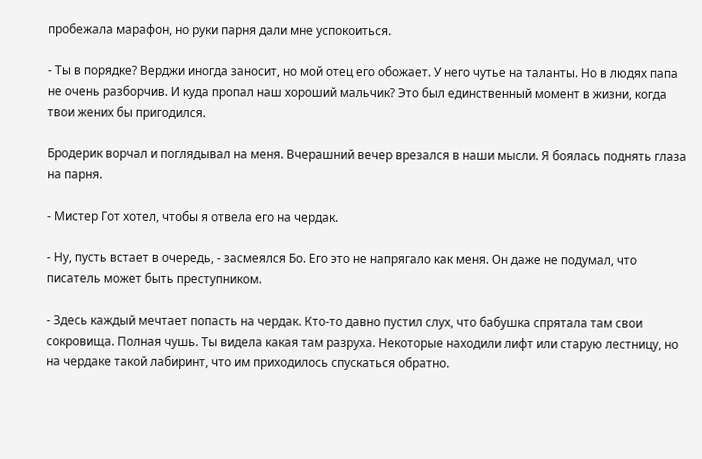пробежала марафон, но руки парня дали мне успокоиться.

- Ты в порядке? Верджи иногда заносит, но мой отец его обожает. У него чутье на таланты. Но в людях папа не очень разборчив. И куда пропал наш хороший мальчик? Это был единственный момент в жизни, когда твои жених бы пригодился.

Бродерик ворчал и поглядывал на меня. Вчерашний вечер врезался в наши мысли. Я боялась поднять глаза на парня.

- Мистер Гот хотел, чтобы я отвела его на чердак.

- Ну, пусть встает в очередь, - засмеялся Бо. Его это не напрягало как меня. Он даже не подумал, что писатель может быть преступником.

- Здесь каждый мечтает попасть на чердак. Кто-то давно пустил слух, что бабушка спрятала там свои сокровища. Полная чушь. Ты видела какая там разруха. Некоторые находили лифт или старую лестницу, но на чердаке такой лабиринт, что им приходилось спускаться обратно.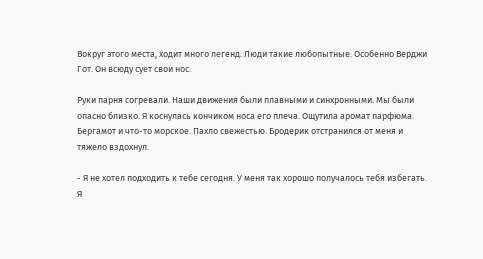Вокруг этого места, ходит много легенд. Люди такие любопытные. Особенно Верджи Гот. Он всюду сует свои нос.

Руки парня согревали. Наши движения были плавными и синхронными. Мы были опасно близко. Я коснулась кончиком носа его плеча. Ощутила аромат парфюма. Бергамот и что-то морское. Пахло свежестью. Бродерик отстранился от меня и тяжело вздохнул.

- Я не хотел подходить к тебе сегодня. У меня так хорошо получалось тебя избегать. Я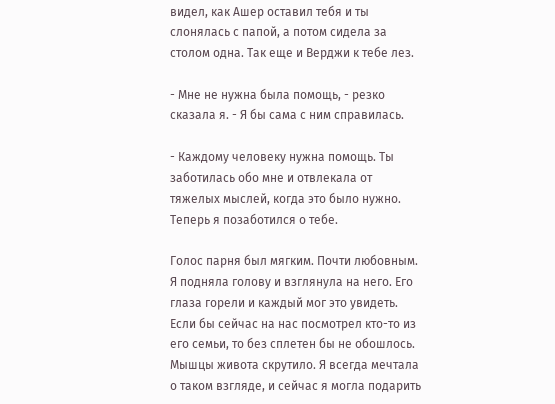видел, как Ашер оставил тебя и ты слонялась с папой, а потом сидела за столом одна. Так еще и Верджи к тебе лез.

- Мне не нужна была помощь, - резко сказала я. - Я бы сама с ним справилась.

- Каждому человеку нужна помощь. Ты заботилась обо мне и отвлекала от тяжелых мыслей, когда это было нужно. Теперь я позаботился о тебе.

Голос парня был мягким. Почти любовным. Я подняла голову и взглянула на него. Его глаза горели и каждый мог это увидеть. Если бы сейчас на нас посмотрел кто-то из его семьи, то без сплетен бы не обошлось. Мышцы живота скрутило. Я всегда мечтала о таком взгляде, и сейчас я могла подарить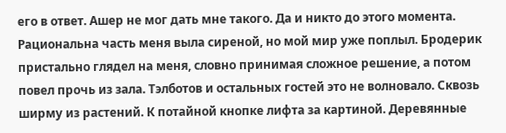его в ответ. Ашер не мог дать мне такого. Да и никто до этого момента. Рациональна часть меня выла сиреной, но мой мир уже поплыл. Бродерик пристально глядел на меня, словно принимая сложное решение, а потом повел прочь из зала. Тэлботов и остальных гостей это не волновало. Сквозь ширму из растений. К потайной кнопке лифта за картиной. Деревянные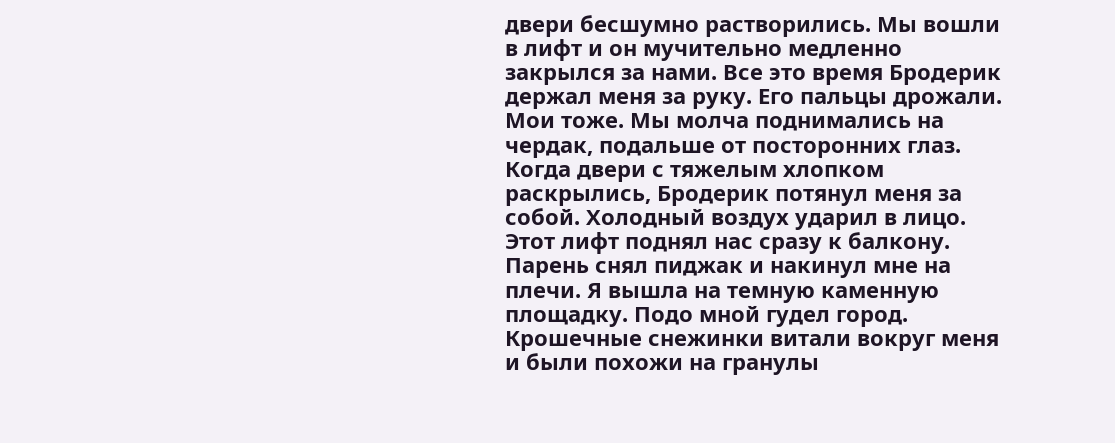двери бесшумно растворились. Мы вошли в лифт и он мучительно медленно закрылся за нами. Все это время Бродерик держал меня за руку. Его пальцы дрожали. Мои тоже. Мы молча поднимались на чердак, подальше от посторонних глаз. Когда двери с тяжелым хлопком раскрылись, Бродерик потянул меня за собой. Холодный воздух ударил в лицо. Этот лифт поднял нас сразу к балкону. Парень снял пиджак и накинул мне на плечи. Я вышла на темную каменную площадку. Подо мной гудел город. Крошечные снежинки витали вокруг меня и были похожи на гранулы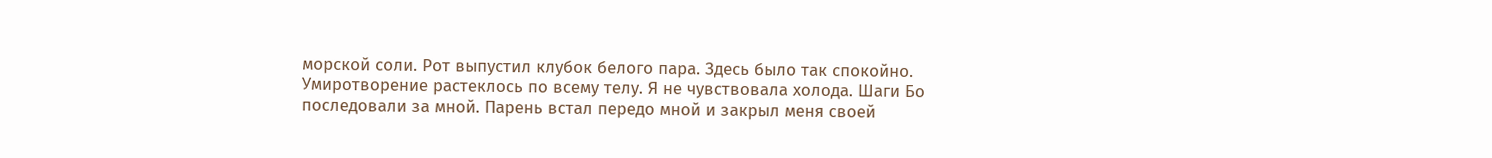морской соли. Рот выпустил клубок белого пара. Здесь было так спокойно. Умиротворение растеклось по всему телу. Я не чувствовала холода. Шаги Бо последовали за мной. Парень встал передо мной и закрыл меня своей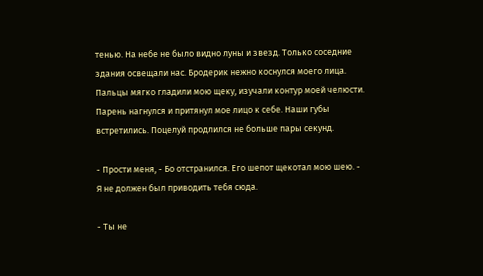тенью. На небе не было видно луны и звезд. Только соседние здания освещали нас. Бродерик нежно коснулся моего лица. Пальцы мягко гладили мою щеку, изучали контур моей челюсти. Парень нагнулся и притянул мое лицо к себе. Наши губы встретились. Поцелуй продлился не больше пары секунд.

- Прости меня, - Бо отстранился. Его шепот щекотал мою шею. - Я не должен был приводить тебя сюда.

- Ты не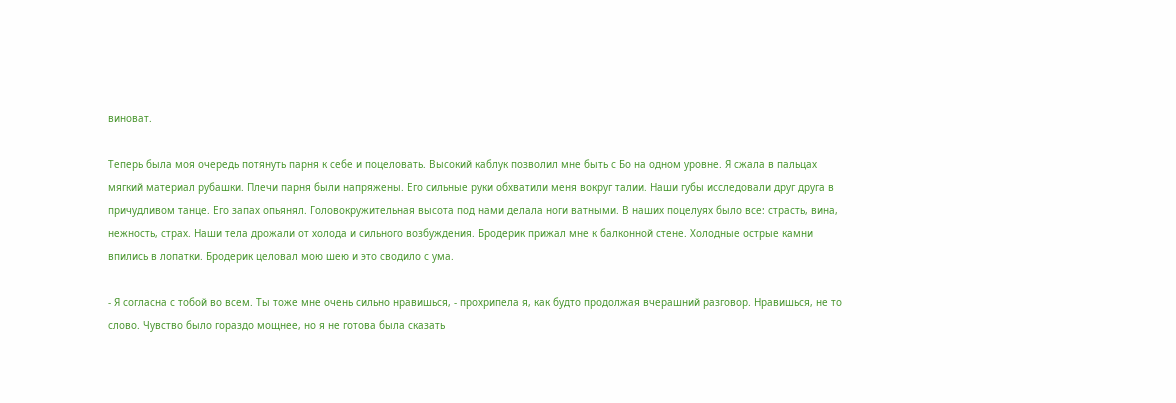виноват.

Теперь была моя очередь потянуть парня к себе и поцеловать. Высокий каблук позволил мне быть с Бо на одном уровне. Я сжала в пальцах мягкий материал рубашки. Плечи парня были напряжены. Его сильные руки обхватили меня вокруг талии. Наши губы исследовали друг друга в причудливом танце. Его запах опьянял. Головокружительная высота под нами делала ноги ватными. В наших поцелуях было все: страсть, вина, нежность, страх. Наши тела дрожали от холода и сильного возбуждения. Бродерик прижал мне к балконной стене. Холодные острые камни впились в лопатки. Бродерик целовал мою шею и это сводило с ума.

- Я согласна с тобой во всем. Ты тоже мне очень сильно нравишься, - прохрипела я, как будто продолжая вчерашний разговор. Нравишься, не то слово. Чувство было гораздо мощнее, но я не готова была сказать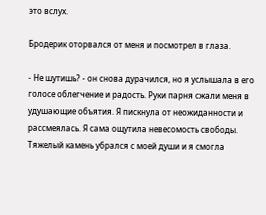это вслух.

Бродерик оторвался от меня и посмотрел в глаза.

- Не шутишь? - он снова дурачился, но я услышала в его голосе облегчение и радость. Руки парня сжали меня в удушающие объятия. Я пискнула от неожиданности и рассмеялась. Я сама ощутила невесомость свободы. Тяжелый камень убрался с моей души и я смогла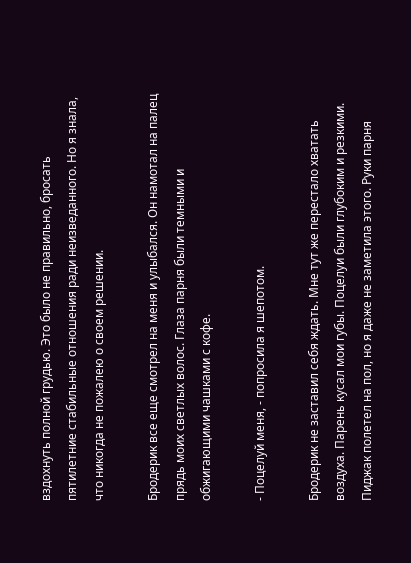вздохнуть полной грудью. Это было не правильно, бросать пятилетние стабильные отношения ради неизведанного. Но я знала, что никогда не пожалею о своем решении.

Бродерик все еще смотрел на меня и улыбался. Он намотал на палец прядь моих светлых волос. Глаза парня были темными и обжигающими чашками с кофе.

- Поцелуй меня, - попросила я шепотом.

Бродерик не заставил себя ждать. Мне тут же перестало хватать воздуха. Парень кусал мои губы. Поцелуи были глубоким и резкими. Пиджак полетел на пол, но я даже не заметила этого. Руки парня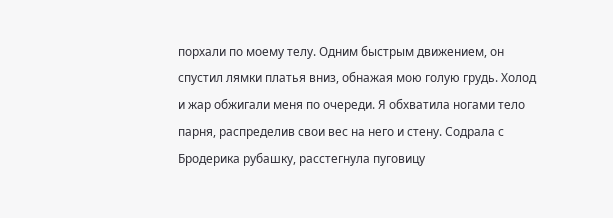порхали по моему телу. Одним быстрым движением, он спустил лямки платья вниз, обнажая мою голую грудь. Холод и жар обжигали меня по очереди. Я обхватила ногами тело парня, распределив свои вес на него и стену. Содрала с Бродерика рубашку, расстегнула пуговицу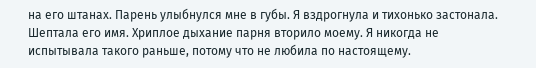на его штанах. Парень улыбнулся мне в губы. Я вздрогнула и тихонько застонала. Шептала его имя. Хриплое дыхание парня вторило моему. Я никогда не испытывала такого раньше, потому что не любила по настоящему.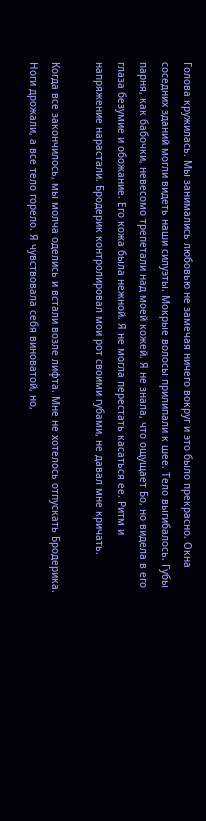Голова кружилась. Мы занимались любовью не замечая ничего вокруг и это было прекрасно. Окна соседних зданий могли видеть наши силуэты. Мокрые волосы прилипали к шее. Тело выгибалось. Губы парня, как бабочки, невесомо трепетали над моей кожей. Я не знала, что ощущает Бо, но видела в его глаза безумие и обожание. Его кожа была нежной. Я не могла перестать касаться ее. Ритм и напряжение нарастали. Бродерик контролировал мои рот своими губами, не давал мне кричать.

Когда все закончилось, мы молча оделись и встали возле лифта. Мне не хотелось отпускать Бродерика. Ноги дрожали, а все тело горело. Я чувствовала себя виноватой, но,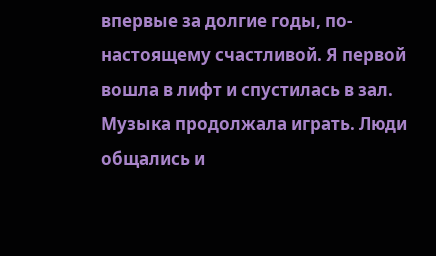впервые за долгие годы, по-настоящему счастливой. Я первой вошла в лифт и спустилась в зал. Музыка продолжала играть. Люди общались и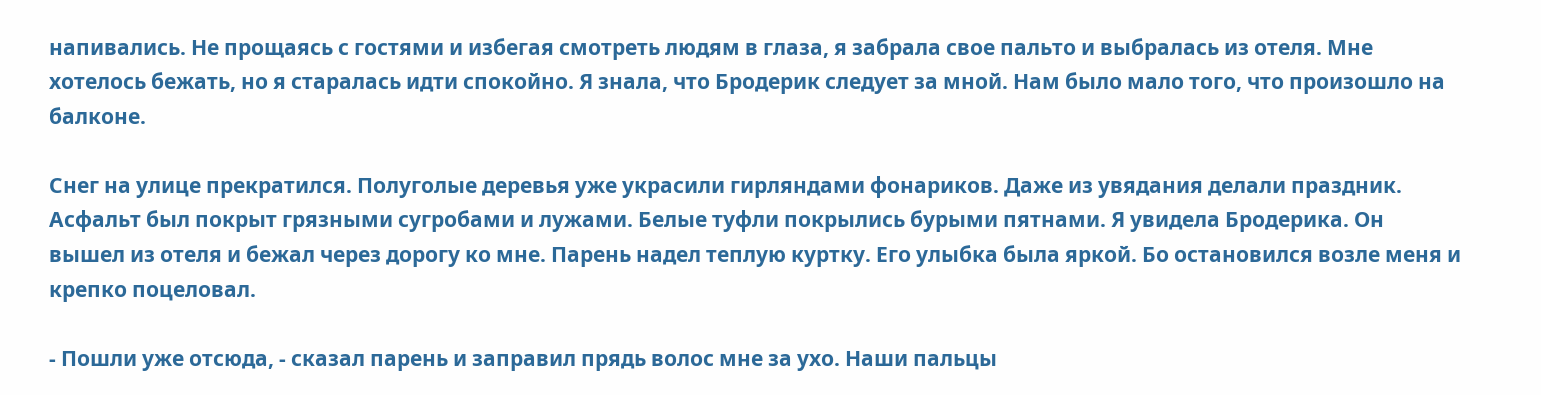напивались. Не прощаясь с гостями и избегая смотреть людям в глаза, я забрала свое пальто и выбралась из отеля. Мне хотелось бежать, но я старалась идти спокойно. Я знала, что Бродерик следует за мной. Нам было мало того, что произошло на балконе.

Снег на улице прекратился. Полуголые деревья уже украсили гирляндами фонариков. Даже из увядания делали праздник. Асфальт был покрыт грязными сугробами и лужами. Белые туфли покрылись бурыми пятнами. Я увидела Бродерика. Он вышел из отеля и бежал через дорогу ко мне. Парень надел теплую куртку. Его улыбка была яркой. Бо остановился возле меня и крепко поцеловал.

- Пошли уже отсюда, - сказал парень и заправил прядь волос мне за ухо. Наши пальцы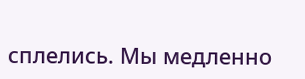сплелись. Мы медленно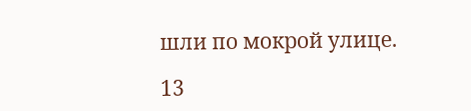шли по мокрой улице.

13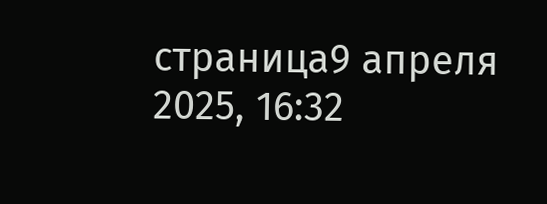страница9 апреля 2025, 16:32